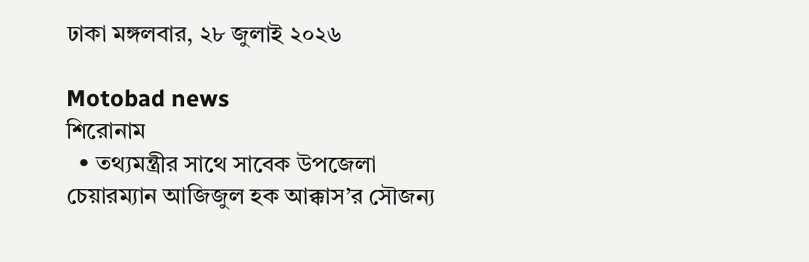ঢাকা মঙ্গলবার, ২৮ জুলাই ২০২৬

Motobad news
শিরোনাম
  • তথ্যমন্ত্রীর সাথে সাবেক উপজেলা চেয়ারম্যান আজিজুল হক আক্কাস’র সৌজন্য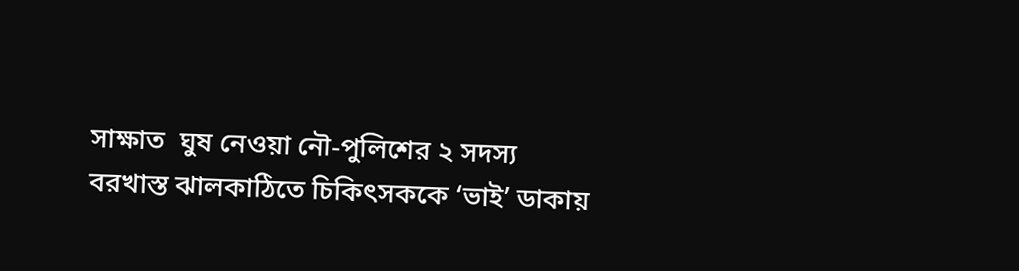সাক্ষাত  ঘুষ নেওয়া নৌ-পুলিশের ২ সদস্য বরখাস্ত ঝালকাঠিতে চিকিৎসককে ‘ভাই’ ডাকায়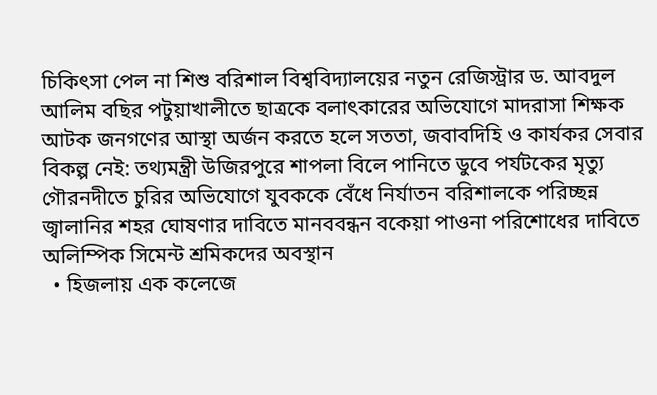চিকিৎসা পেল না শিশু বরিশাল বিশ্ববিদ্যালয়ের নতুন রেজিস্ট্রার ড. আবদুল আলিম বছির পটুয়াখালীতে ছাত্রকে বলাৎকারের অভিযোগে মাদরাসা শিক্ষক আটক জনগণের আস্থা অর্জন করতে হলে সততা, জবাবদিহি ও কার্যকর সেবার বিকল্প নেই: তথ্যমন্ত্রী উজিরপুরে শাপলা বিলে পানিতে ডুবে পর্যটকের মৃত্যু গৌরনদীতে চুরির অভিযোগে যুবককে বেঁধে নির্যাতন বরিশালকে পরিচ্ছন্ন জ্বালানির শহর ঘোষণার দাবিতে মানববন্ধন বকেয়া পাওনা পরিশোধের দাবিতে অলিম্পিক সিমেন্ট শ্রমিকদের অবস্থান
  • হিজলায় এক কলেজে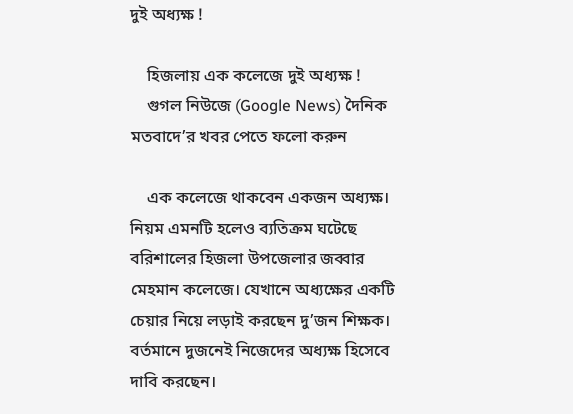দুই অধ্যক্ষ !

    হিজলায় এক কলেজে দুই অধ্যক্ষ !
    গুগল নিউজে (Google News) দৈনিক মতবাদে’র খবর পেতে ফলো করুন

    এক কলেজে থাকবেন একজন অধ্যক্ষ। নিয়ম এমনটি হলেও ব্যতিক্রম ঘটেছে বরিশালের হিজলা উপজেলার জব্বার মেহমান কলেজে। যেখানে অধ্যক্ষের একটি চেয়ার নিয়ে লড়াই করছেন দু’জন শিক্ষক। বর্তমানে দুজনেই নিজেদের অধ্যক্ষ হিসেবে দাবি করছেন।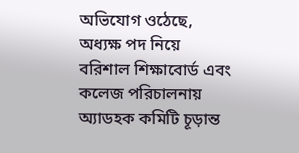অভিযোগ ওঠেছে, অধ্যক্ষ পদ নিয়ে বরিশাল শিক্ষাবোর্ড এবং কলেজ পরিচালনায় অ্যাডহক কমিটি চূড়ান্ত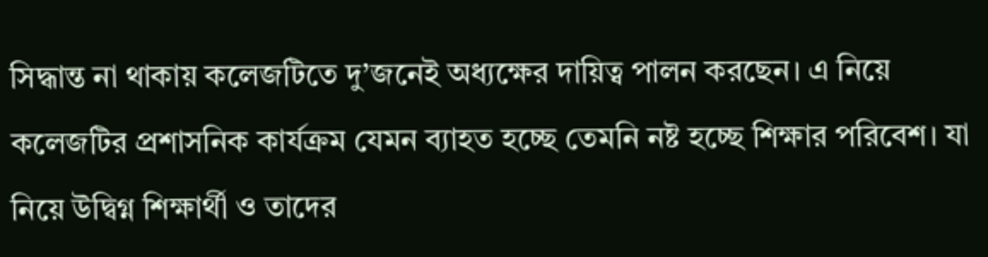সিদ্ধান্ত না থাকায় কলেজটিতে দু’জনেই অধ্যক্ষের দায়িত্ব পালন করছেন। এ নিয়ে কলেজটির প্রশাসনিক কার্যক্রম যেমন ব্যাহত হচ্ছে তেমনি নষ্ট হচ্ছে শিক্ষার পরিবেশ। যা নিয়ে উদ্বিগ্ন শিক্ষার্থী ও তাদের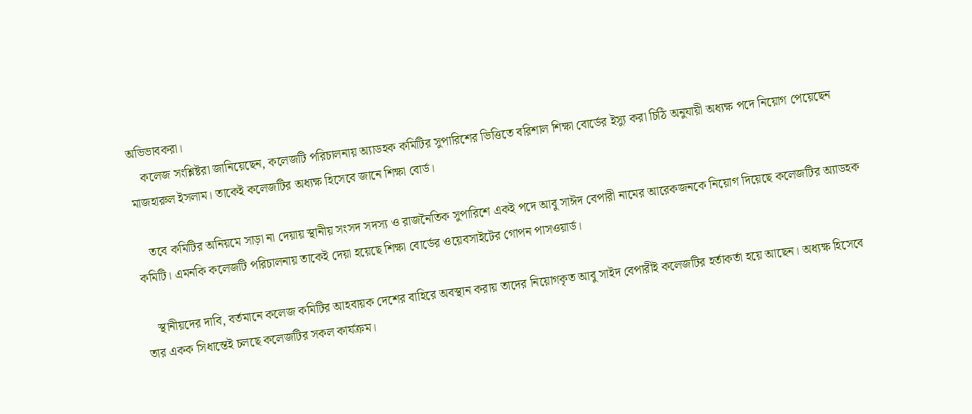অভিভাবকরা।
    কলেজ সংশ্লিষ্টরা জানিয়েছেন, কলেজটি পরিচালনায় অ্যাডহক কমিটির সুপারিশের ভিত্তিতে বরিশাল শিক্ষা বোর্ডের ইস্যু করা চিঠি অনুযায়ী অধ্যক্ষ পদে নিয়োগ পেয়েছেন মাজহারুল ইসলাম। তাকেই কলেজটির অধ্যক্ষ হিসেবে জানে শিক্ষা বোর্ড।

    তবে কমিটির অনিয়মে সাড়া না দেয়ায় স্থানীয় সংসদ সদস্য ও রাজনৈতিক সুপারিশে একই পদে আবু সাঈদ বেপারী নামের আরেকজনকে নিয়োগ দিয়েছে কলেজটির অ্যাডহক কমিটি। এমনকি কলেজটি পরিচালনায় তাকেই দেয়া হয়েছে শিক্ষা বোর্ডের ওয়েবসাইটের গোপন পাসওয়ার্ড।

    স্থানীয়দের দাবি, বর্তমানে কলেজ কমিটির আহবায়ক দেশের বাহিরে অবস্থান করায় তাদের নিয়োগকৃত আবু সাইদ বেপারীই কলেজটির হর্তাকর্তা হয়ে আছেন। অধ্যক্ষ হিসেবে তার একক সিধান্তেই চলছে কলেজটির সকল কার্যক্রম।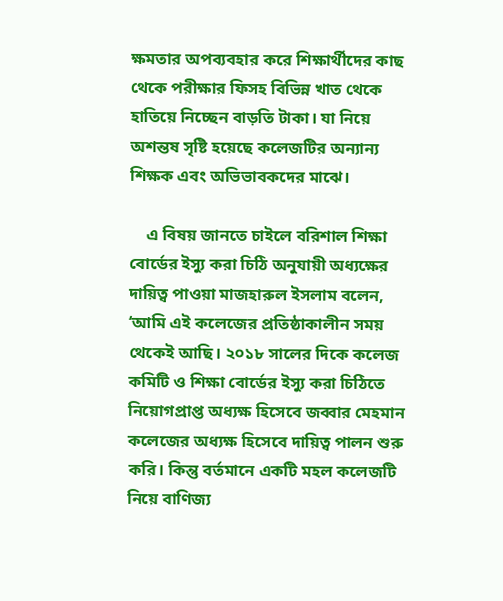ক্ষমতার অপব্যবহার করে শিক্ষার্থীদের কাছ থেকে পরীক্ষার ফিসহ বিভিন্ন খাত থেকে হাতিয়ে নিচ্ছেন বাড়তি টাকা। যা নিয়ে অশন্তষ সৃষ্টি হয়েছে কলেজটির অন্যান্য শিক্ষক এবং অভিভাবকদের মাঝে।

    এ বিষয় জানতে চাইলে বরিশাল শিক্ষা বোর্ডের ইস্যু করা চিঠি অনুযায়ী অধ্যক্ষের দায়িত্ব পাওয়া মাজহারুল ইসলাম বলেন, ‘আমি এই কলেজের প্রতিষ্ঠাকালীন সময় থেকেই আছি। ২০১৮ সালের দিকে কলেজ কমিটি ও শিক্ষা বোর্ডের ইস্যু করা চিঠিতে নিয়োগপ্রাপ্ত অধ্যক্ষ হিসেবে জব্বার মেহমান কলেজের অধ্যক্ষ হিসেবে দায়িত্ব পালন শুরু করি। কিন্তু বর্তমানে একটি মহল কলেজটি নিয়ে বাণিজ্য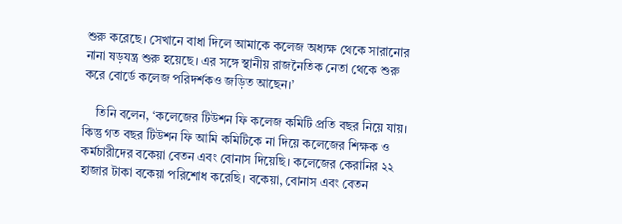শুরু করেছে। সেখানে বাধা দিলে আমাকে কলেজ অধ্যক্ষ থেকে সারানোর নানা ষড়যন্ত্র শুরু হয়েছে। এর সঙ্গে স্থানীয় রাজনৈতিক নেতা থেকে শুরু করে বোর্ডে কলেজ পরিদর্শকও জড়িত আছেন।’

    তিনি বলেন, ‘কলেজের টিউশন ফি কলেজ কমিটি প্রতি বছর নিয়ে যায়। কিন্তু গত বছর টিউশন ফি আমি কমিটিকে না দিয়ে কলেজের শিক্ষক ও কর্মচারীদের বকেয়া বেতন এবং বোনাস দিয়েছি। কলেজের কেরানির ২২ হাজার টাকা বকেয়া পরিশোধ করেছি। বকেয়া, বোনাস এবং বেতন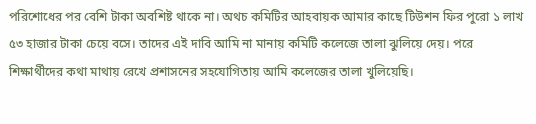পরিশোধের পর বেশি টাকা অবশিষ্ট থাকে না। অথচ কমিটির আহবায়ক আমার কাছে টিউশন ফির পুরো ১ লাখ ৫৩ হাজার টাকা চেয়ে বসে। তাদের এই দাবি আমি না মানায় কমিটি কলেজে তালা ঝুলিয়ে দেয়। পরে শিক্ষার্থীদের কথা মাথায় রেখে প্রশাসনের সহযোগিতায় আমি কলেজের তালা খুলিয়েছি।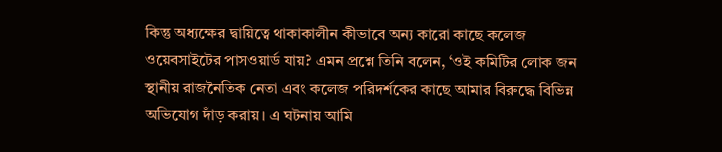কিন্তু অধ্যক্ষের দ্বায়িত্বে থাকাকালীন কীভাবে অন্য কারো কাছে কলেজ ওয়েবসাইটের পাসওয়ার্ড যায়? এমন প্রশ্নে তিনি বলেন, ‘ওই কমিটির লোক জন স্থানীয় রাজনৈতিক নেতা এবং কলেজ পরিদর্শকের কাছে আমার বিরুদ্ধে বিভিন্ন অভিযোগ দাঁড় করায়। এ ঘটনায় আমি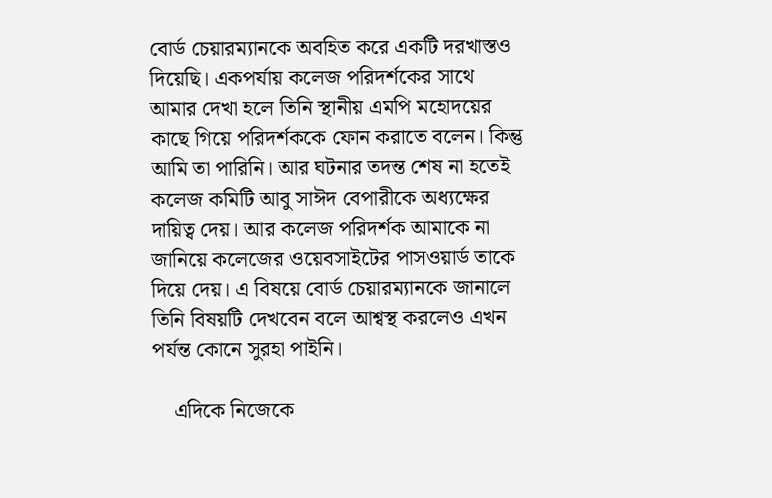বোর্ড চেয়ারম্যানকে অবহিত করে একটি দরখাস্তও দিয়েছি। একপর্যায় কলেজ পরিদর্শকের সাথে আমার দেখা হলে তিনি স্থানীয় এমপি মহোদয়ের কাছে গিয়ে পরিদর্শককে ফোন করাতে বলেন। কিন্তু আমি তা পারিনি। আর ঘটনার তদন্ত শেষ না হতেই কলেজ কমিটি আবু সাঈদ বেপারীকে অধ্যক্ষের দায়িত্ব দেয়। আর কলেজ পরিদর্শক আমাকে না জানিয়ে কলেজের ওয়েবসাইটের পাসওয়ার্ড তাকে দিয়ে দেয়। এ বিষয়ে বোর্ড চেয়ারম্যানকে জানালে তিনি বিষয়টি দেখবেন বলে আশ্বস্থ করলেও এখন পর্যন্ত কোনে সুরহা পাইনি।

    এদিকে নিজেকে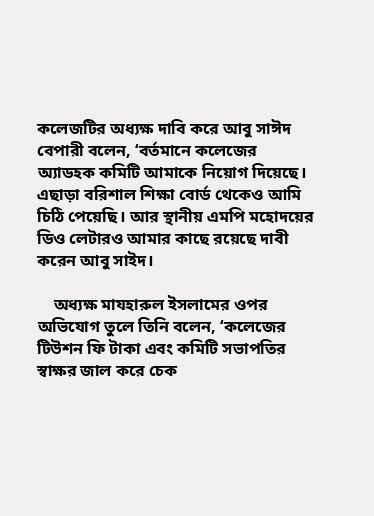কলেজটির অধ্যক্ষ দাবি করে আবু সাঈদ বেপারী বলেন, ‘বর্তমানে কলেজের অ্যাডহক কমিটি আমাকে নিয়োগ দিয়েছে। এছাড়া বরিশাল শিক্ষা বোর্ড থেকেও আমি চিঠি পেয়েছি। আর স্থানীয় এমপি মহোদয়ের ডিও লেটারও আমার কাছে রয়েছে দাবী করেন আবু সাইদ।

    অধ্যক্ষ মাযহারুল ইসলামের ওপর অভিযোগ তুলে তিনি বলেন, ‘কলেজের টিউশন ফি টাকা এবং কমিটি সভাপতির স্বাক্ষর জাল করে চেক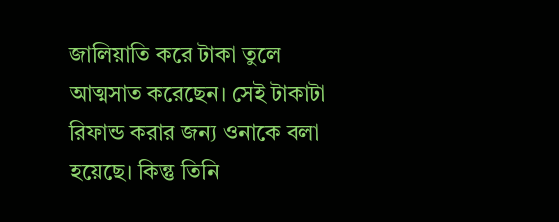জালিয়াতি করে টাকা তুলে আত্মসাত করেছেন। সেই টাকাটা রিফান্ড করার জন্য ওনাকে বলা হয়েছে। কিন্তু তিনি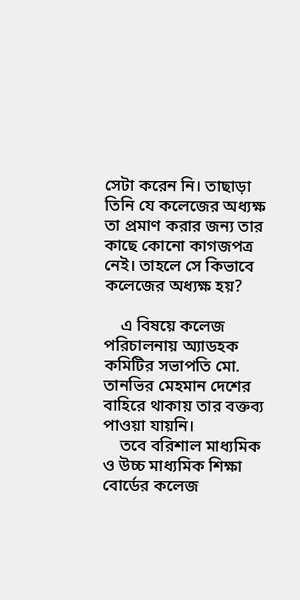সেটা করেন নি। তাছাড়া তিনি যে কলেজের অধ্যক্ষ তা প্রমাণ করার জন্য তার কাছে কোনো কাগজপত্র নেই। তাহলে সে কিভাবে কলেজের অধ্যক্ষ হয়?

    এ বিষয়ে কলেজ পরিচালনায় অ্যাডহক কমিটির সভাপতি মো. তানভির মেহমান দেশের বাহিরে থাকায় তার বক্তব্য পাওয়া যায়নি।
    তবে বরিশাল মাধ্যমিক ও উচ্চ মাধ্যমিক শিক্ষা বোর্ডের কলেজ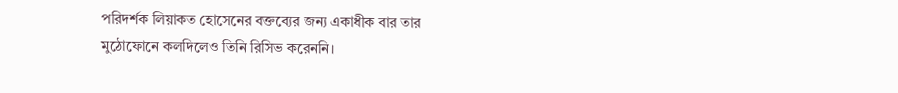পরিদর্শক লিয়াকত হোসেনের বক্তব্যের জন্য একাধীক বার তার মুঠোফোনে কলদিলেও তিনি রিসিভ করেননি।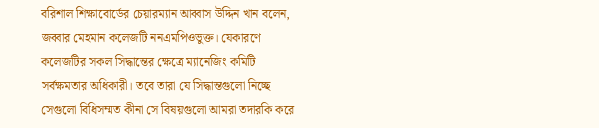বরিশাল শিক্ষাবোর্ডের চেয়ারম্যান আব্বাস উদ্দিন খান বলেন, জব্বার মেহমান কলেজটি ননএমপিওভুক্ত। যেকারণে কলেজটির সকল সিদ্ধান্তের ক্ষেত্রে ম্যানেজিং কমিটি সর্বক্ষমতার অধিকারী। তবে তারা যে সিদ্ধান্তগুলো নিচ্ছে সেগুলো বিধিসম্মত কীনা সে বিষয়গুলো আমরা তদারকি করে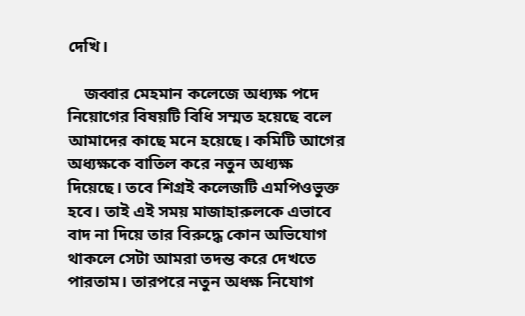দেখি।

    জব্বার মেহমান কলেজে অধ্যক্ষ পদে নিয়োগের বিষয়টি বিধি সম্মত হয়েছে বলে আমাদের কাছে মনে হয়েছে। কমিটি আগের অধ্যক্ষকে বাতিল করে নতুন অধ্যক্ষ দিয়েছে। তবে শিগ্রই কলেজটি এমপিওভুক্ত হবে। তাই এই সময় মাজাহারুলকে এভাবে বাদ না দিয়ে তার বিরুদ্ধে কোন অভিযোগ থাকলে সেটা আমরা তদন্ত করে দেখতে পারতাম। তারপরে নতুন অধক্ষ নিযোগ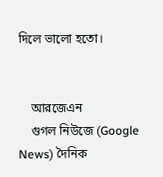দিলে ভালো হতো।


    আরজেএন
    গুগল নিউজে (Google News) দৈনিক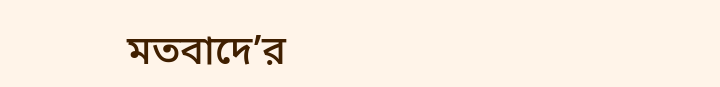মতবাদে’র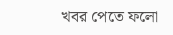খবর পেতে ফলো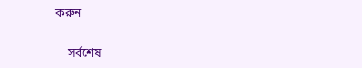করুন

    সর্বশেষ